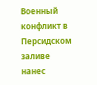Военный конфликт в Персидском заливе нанес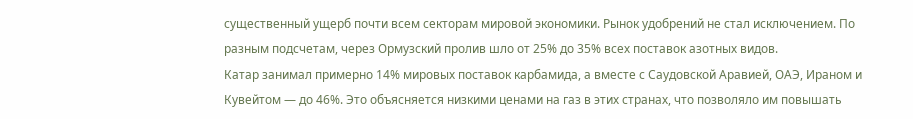существенный ущерб почти всем секторам мировой экономики. Рынок удобрений не стал исключением. По разным подсчетам, через Ормузский пролив шло от 25% до 35% всех поставок азотных видов.
Катар занимал примерно 14% мировых поставок карбамида, а вместе с Саудовской Аравией, ОАЭ, Ираном и Кувейтом — до 46%. Это объясняется низкими ценами на газ в этих странах, что позволяло им повышать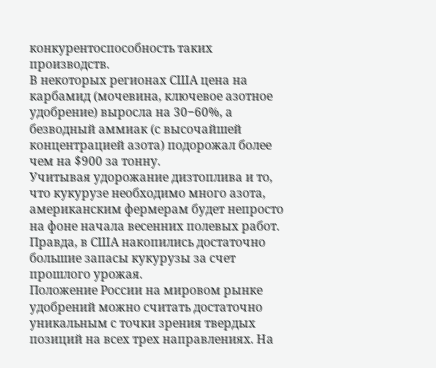конкурентоспособность таких производств.
В некоторых регионах США цена на карбамид (мочевина, ключевое азотное удобрение) выросла на 30−60%, а безводный аммиак (с высочайшей концентрацией азота) подорожал более чем на $900 за тонну.
Учитывая удорожание дизтоплива и то, что кукурузе необходимо много азота, американским фермерам будет непросто на фоне начала весенних полевых работ. Правда, в США накопились достаточно большие запасы кукурузы за счет прошлого урожая.
Положение России на мировом рынке удобрений можно считать достаточно уникальным с точки зрения твердых позиций на всех трех направлениях. На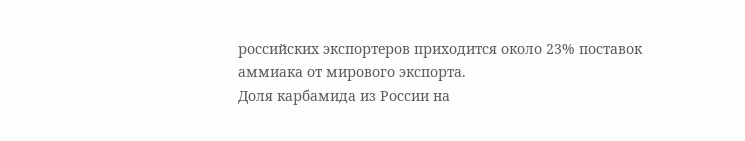российских экспортеров приходится около 23% поставок аммиака от мирового экспорта.
Доля карбамида из России на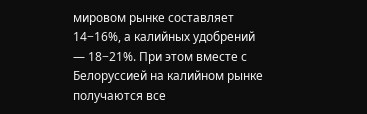мировом рынке составляет 14−16%, а калийных удобрений — 18−21%. При этом вместе с Белоруссией на калийном рынке получаются все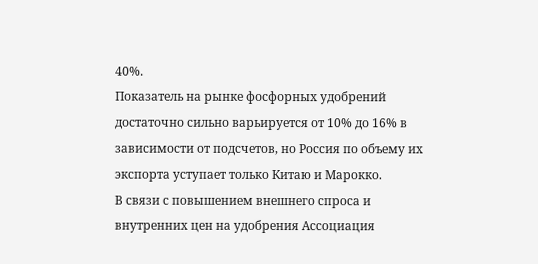40%.
Показатель на рынке фосфорных удобрений достаточно сильно варьируется от 10% до 16% в зависимости от подсчетов, но Россия по объему их экспорта уступает только Китаю и Марокко.
В связи с повышением внешнего спроса и внутренних цен на удобрения Ассоциация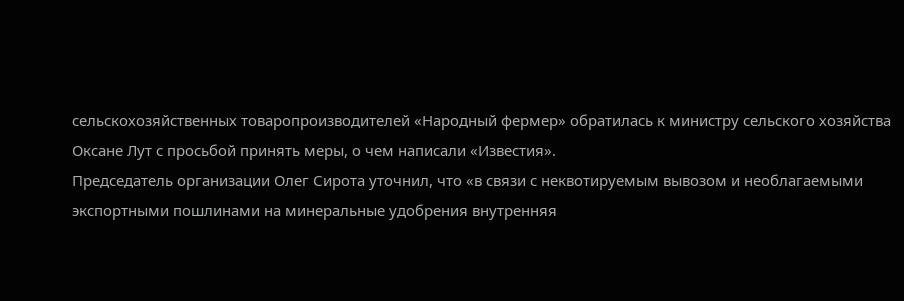сельскохозяйственных товаропроизводителей «Народный фермер» обратилась к министру сельского хозяйства Оксане Лут с просьбой принять меры, о чем написали «Известия».
Председатель организации Олег Сирота уточнил, что «в связи с неквотируемым вывозом и необлагаемыми экспортными пошлинами на минеральные удобрения внутренняя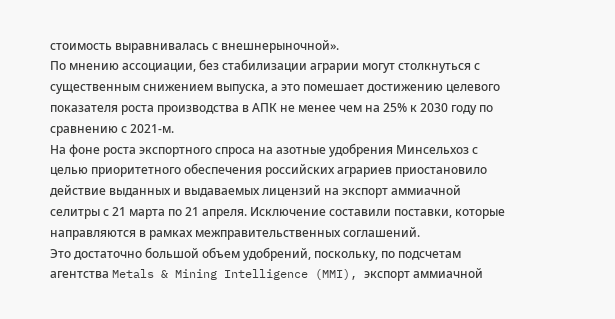стоимость выравнивалась с внешнерыночной».
По мнению ассоциации, без стабилизации аграрии могут столкнуться с существенным снижением выпуска, а это помешает достижению целевого показателя роста производства в АПК не менее чем на 25% к 2030 году по сравнению с 2021-м.
На фоне роста экспортного спроса на азотные удобрения Минсельхоз с целью приоритетного обеспечения российских аграриев приостановило действие выданных и выдаваемых лицензий на экспорт аммиачной селитры с 21 марта по 21 апреля. Исключение составили поставки, которые направляются в рамках межправительственных соглашений.
Это достаточно большой объем удобрений, поскольку, по подсчетам агентства Metals & Mining Intelligence (MMI), экспорт аммиачной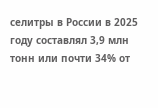селитры в России в 2025 году составлял 3,9 млн тонн или почти 34% от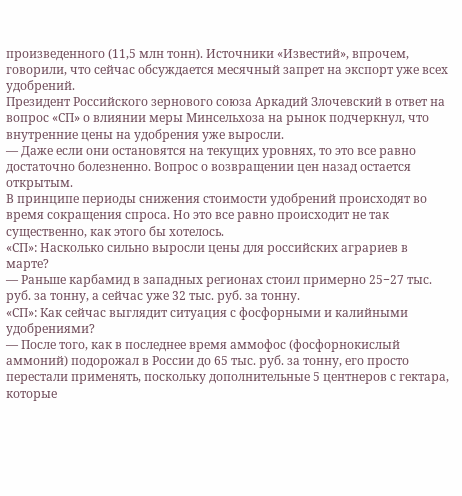произведенного (11,5 млн тонн). Источники «Известий», впрочем, говорили, что сейчас обсуждается месячный запрет на экспорт уже всех удобрений.
Президент Российского зернового союза Аркадий Злочевский в ответ на вопрос «СП» о влиянии меры Минсельхоза на рынок подчеркнул, что внутренние цены на удобрения уже выросли.
— Даже если они остановятся на текущих уровнях, то это все равно достаточно болезненно. Вопрос о возвращении цен назад остается открытым.
В принципе периоды снижения стоимости удобрений происходят во время сокращения спроса. Но это все равно происходит не так существенно, как этого бы хотелось.
«СП»: Насколько сильно выросли цены для российских аграриев в марте?
— Раньше карбамид в западных регионах стоил примерно 25−27 тыс. руб. за тонну, а сейчас уже 32 тыс. руб. за тонну.
«СП»: Как сейчас выглядит ситуация с фосфорными и калийными удобрениями?
— После того, как в последнее время аммофос (фосфорнокислый аммоний) подорожал в России до 65 тыс. руб. за тонну, его просто перестали применять, поскольку дополнительные 5 центнеров с гектара, которые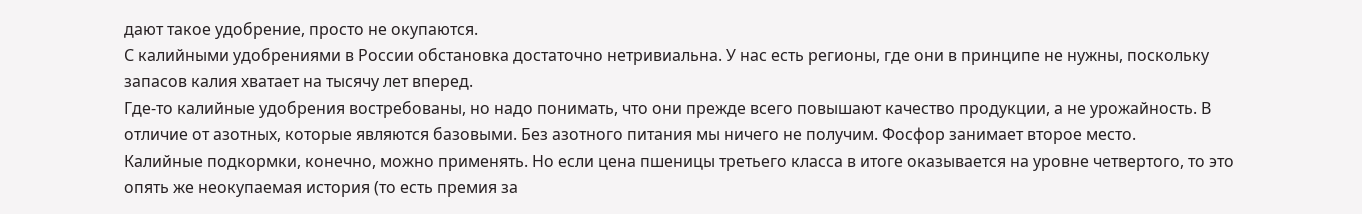дают такое удобрение, просто не окупаются.
С калийными удобрениями в России обстановка достаточно нетривиальна. У нас есть регионы, где они в принципе не нужны, поскольку запасов калия хватает на тысячу лет вперед.
Где-то калийные удобрения востребованы, но надо понимать, что они прежде всего повышают качество продукции, а не урожайность. В отличие от азотных, которые являются базовыми. Без азотного питания мы ничего не получим. Фосфор занимает второе место.
Калийные подкормки, конечно, можно применять. Но если цена пшеницы третьего класса в итоге оказывается на уровне четвертого, то это опять же неокупаемая история (то есть премия за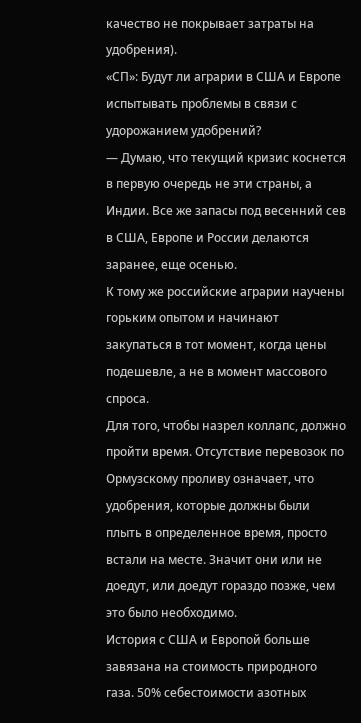качество не покрывает затраты на удобрения).
«СП»: Будут ли аграрии в США и Европе испытывать проблемы в связи с удорожанием удобрений?
— Думаю, что текущий кризис коснется в первую очередь не эти страны, а Индии. Все же запасы под весенний сев в США, Европе и России делаются заранее, еще осенью.
К тому же российские аграрии научены горьким опытом и начинают закупаться в тот момент, когда цены подешевле, а не в момент массового спроса.
Для того, чтобы назрел коллапс, должно пройти время. Отсутствие перевозок по Ормузскому проливу означает, что удобрения, которые должны были плыть в определенное время, просто встали на месте. Значит они или не доедут, или доедут гораздо позже, чем это было необходимо.
История с США и Европой больше завязана на стоимость природного газа. 50% себестоимости азотных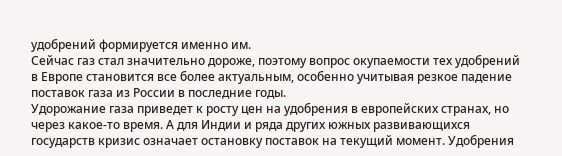удобрений формируется именно им.
Сейчас газ стал значительно дороже, поэтому вопрос окупаемости тех удобрений в Европе становится все более актуальным, особенно учитывая резкое падение поставок газа из России в последние годы.
Удорожание газа приведет к росту цен на удобрения в европейских странах, но через какое-то время. А для Индии и ряда других южных развивающихся государств кризис означает остановку поставок на текущий момент. Удобрения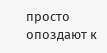просто опоздают к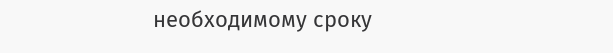необходимому сроку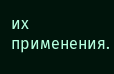их применения.